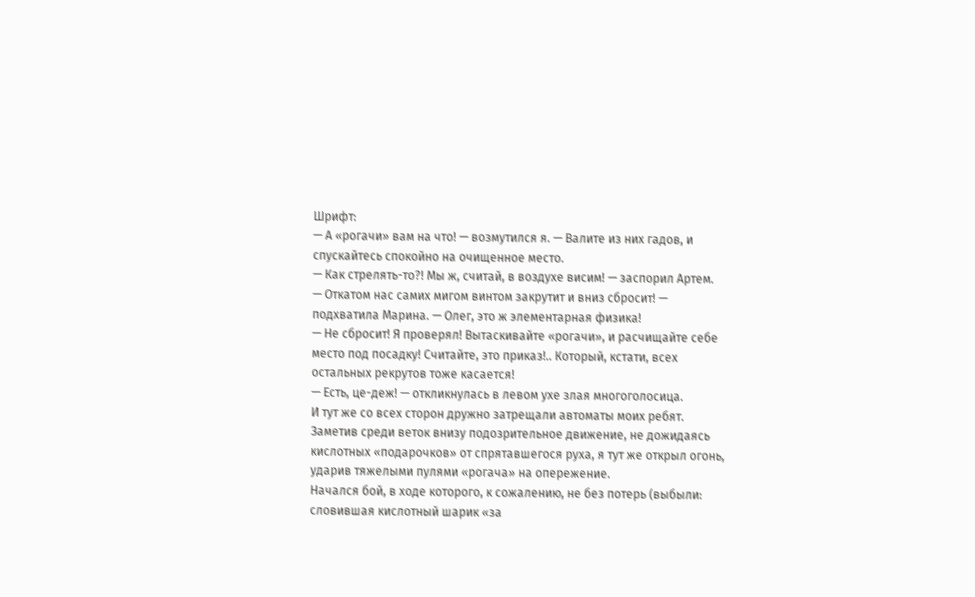Шрифт:
— А «рогачи» вам на что! — возмутился я. — Валите из них гадов, и спускайтесь спокойно на очищенное место.
— Как стрелять-то?! Мы ж, считай, в воздухе висим! — заспорил Артем.
— Откатом нас самих мигом винтом закрутит и вниз сбросит! — подхватила Марина. — Олег, это ж элементарная физика!
— Не сбросит! Я проверял! Вытаскивайте «рогачи», и расчищайте себе место под посадку! Считайте, это приказ!.. Который, кстати, всех остальных рекрутов тоже касается!
— Есть, це-деж! — откликнулась в левом ухе злая многоголосица.
И тут же со всех сторон дружно затрещали автоматы моих ребят.
Заметив среди веток внизу подозрительное движение, не дожидаясь кислотных «подарочков» от спрятавшегося руха, я тут же открыл огонь, ударив тяжелыми пулями «рогача» на опережение.
Начался бой, в ходе которого, к сожалению, не без потерь (выбыли: словившая кислотный шарик «за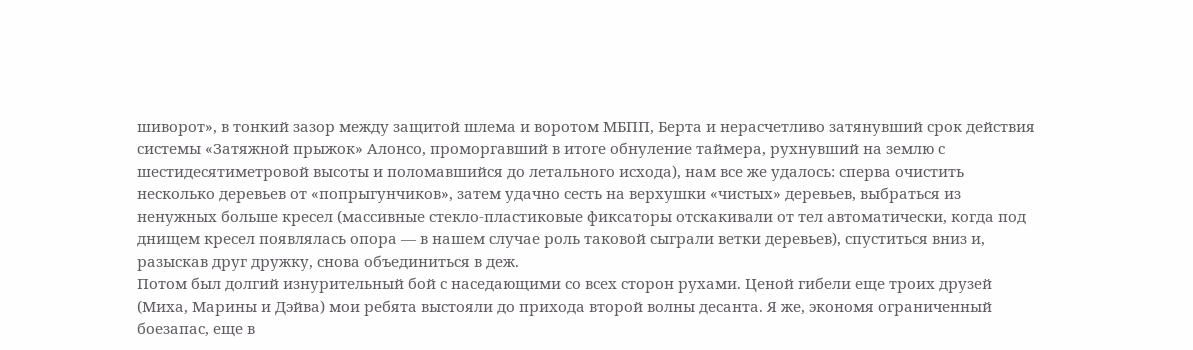шиворот», в тонкий зазор между защитой шлема и воротом МБПП, Берта и нерасчетливо затянувший срок действия системы «Затяжной прыжок» Алонсо, проморгавший в итоге обнуление таймера, рухнувший на землю с шестидесятиметровой высоты и поломавшийся до летального исхода), нам все же удалось: сперва очистить несколько деревьев от «попрыгунчиков», затем удачно сесть на верхушки «чистых» деревьев, выбраться из ненужных больше кресел (массивные стекло-пластиковые фиксаторы отскакивали от тел автоматически, когда под днищем кресел появлялась опора — в нашем случае роль таковой сыграли ветки деревьев), спуститься вниз и, разыскав друг дружку, снова объединиться в деж.
Потом был долгий изнурительный бой с наседающими со всех сторон рухами. Ценой гибели еще троих друзей (Миха, Марины и Дэйва) мои ребята выстояли до прихода второй волны десанта. Я же, экономя ограниченный боезапас, еще в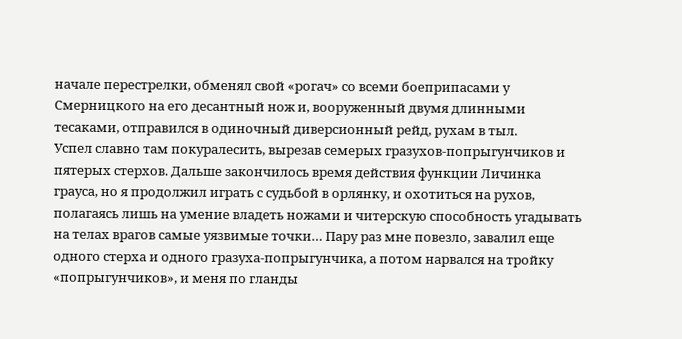начале перестрелки, обменял свой «рогач» со всеми боеприпасами у Смерницкого на его десантный нож и, вооруженный двумя длинными тесаками, отправился в одиночный диверсионный рейд, рухам в тыл.
Успел славно там покуралесить, вырезав семерых гразухов-попрыгунчиков и пятерых стерхов. Дальше закончилось время действия функции Личинка грауса, но я продолжил играть с судьбой в орлянку, и охотиться на рухов, полагаясь лишь на умение владеть ножами и читерскую способность угадывать на телах врагов самые уязвимые точки… Пару раз мне повезло, завалил еще одного стерха и одного гразуха-попрыгунчика, а потом нарвался на тройку «попрыгунчиков», и меня по гланды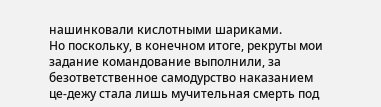нашинковали кислотными шариками.
Но поскольку, в конечном итоге, рекруты мои задание командование выполнили, за безответственное самодурство наказанием це-дежу стала лишь мучительная смерть под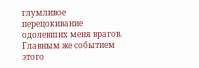глумливое перецокивание одолевших меня врагов.
Главным же событием этого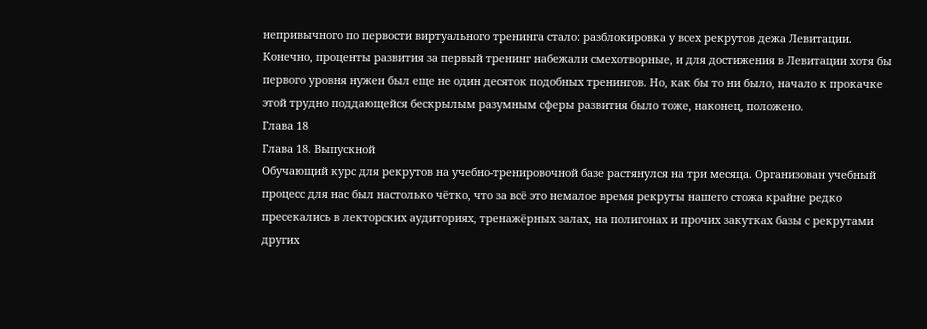непривычного по первости виртуального тренинга стало: разблокировка у всех рекрутов дежа Левитации. Конечно, проценты развития за первый тренинг набежали смехотворные, и для достижения в Левитации хотя бы первого уровня нужен был еще не один десяток подобных тренингов. Но, как бы то ни было, начало к прокачке этой трудно поддающейся бескрылым разумным сферы развития было тоже, наконец, положено.
Глава 18
Глава 18. Выпускной
Обучающий курс для рекрутов на учебно-тренировочной базе растянулся на три месяца. Организован учебный процесс для нас был настолько чётко, что за всё это немалое время рекруты нашего стожа крайне редко пресекались в лекторских аудиториях, тренажёрных залах, на полигонах и прочих закутках базы с рекрутами других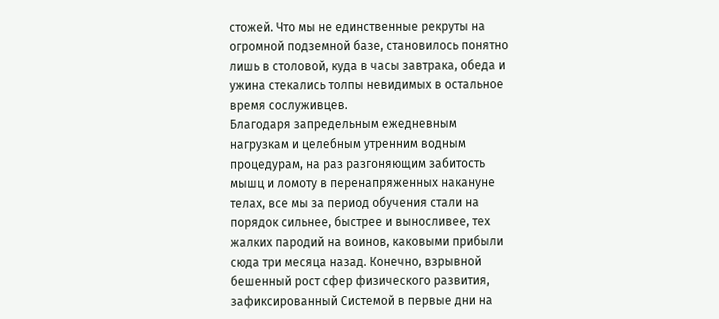стожей. Что мы не единственные рекруты на огромной подземной базе, становилось понятно лишь в столовой, куда в часы завтрака, обеда и ужина стекались толпы невидимых в остальное время сослуживцев.
Благодаря запредельным ежедневным нагрузкам и целебным утренним водным процедурам, на раз разгоняющим забитость мышц и ломоту в перенапряженных накануне телах, все мы за период обучения стали на порядок сильнее, быстрее и выносливее, тех жалких пародий на воинов, каковыми прибыли сюда три месяца назад. Конечно, взрывной бешенный рост сфер физического развития, зафиксированный Системой в первые дни на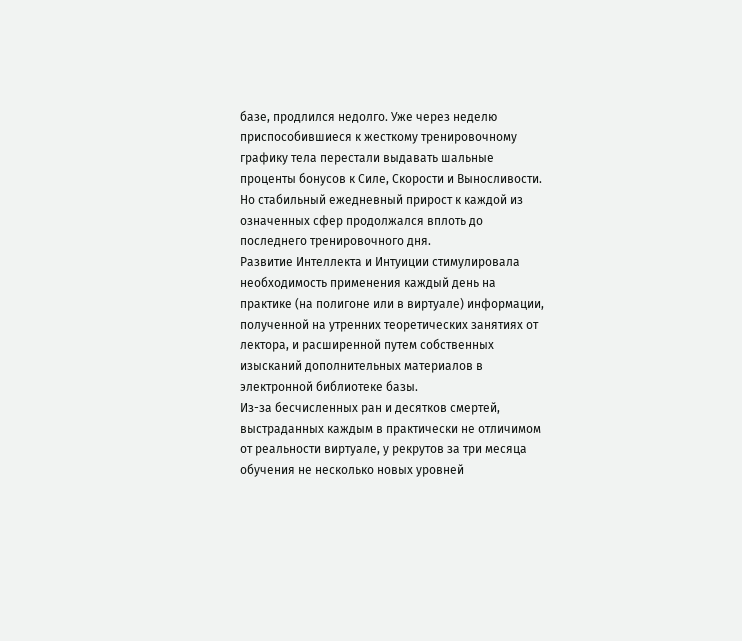базе, продлился недолго. Уже через неделю приспособившиеся к жесткому тренировочному графику тела перестали выдавать шальные проценты бонусов к Силе, Скорости и Выносливости. Но стабильный ежедневный прирост к каждой из означенных сфер продолжался вплоть до последнего тренировочного дня.
Развитие Интеллекта и Интуиции стимулировала необходимость применения каждый день на практике (на полигоне или в виртуале) информации, полученной на утренних теоретических занятиях от лектора, и расширенной путем собственных изысканий дополнительных материалов в электронной библиотеке базы.
Из-за бесчисленных ран и десятков смертей, выстраданных каждым в практически не отличимом от реальности виртуале, у рекрутов за три месяца обучения не несколько новых уровней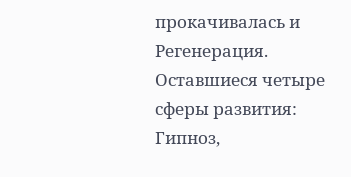прокачивалась и Регенерация.
Оставшиеся четыре сферы развития: Гипноз,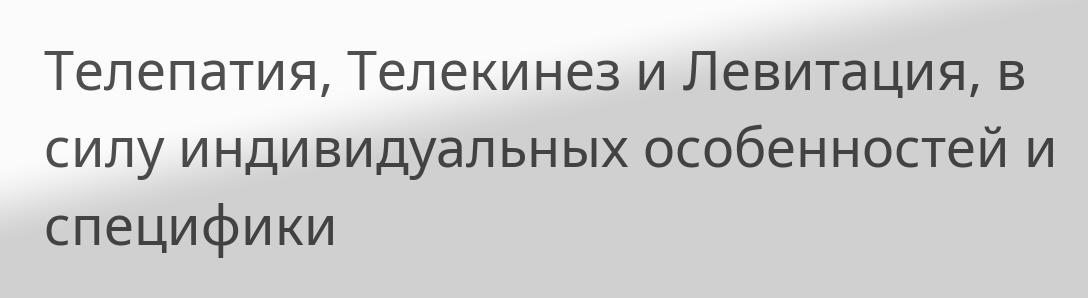Телепатия, Телекинез и Левитация, в силу индивидуальных особенностей и специфики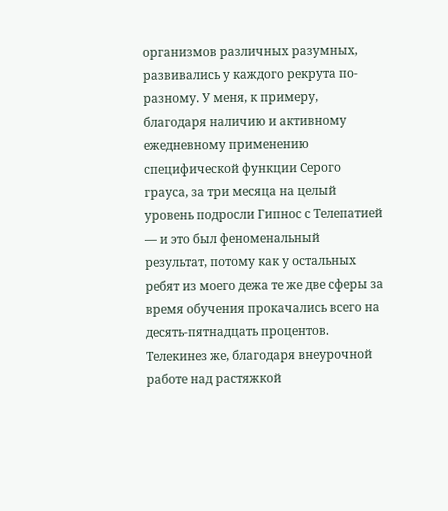организмов различных разумных, развивались у каждого рекрута по-разному. У меня, к примеру, благодаря наличию и активному ежедневному применению специфической функции Серого грауса, за три месяца на целый уровень подросли Гипнос с Телепатией — и это был феноменальный результат, потому как у остальных ребят из моего дежа те же две сферы за время обучения прокачались всего на десять-пятнадцать процентов. Телекинез же, благодаря внеурочной работе над растяжкой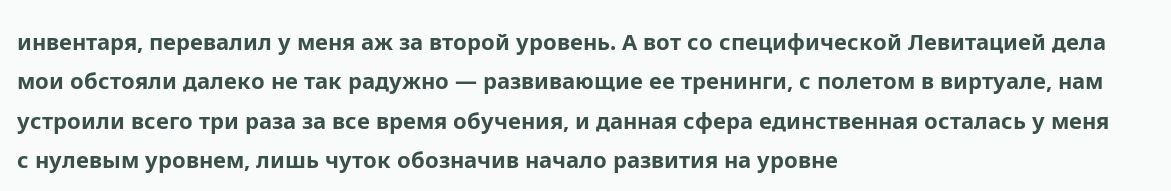инвентаря, перевалил у меня аж за второй уровень. А вот со специфической Левитацией дела мои обстояли далеко не так радужно — развивающие ее тренинги, с полетом в виртуале, нам устроили всего три раза за все время обучения, и данная сфера единственная осталась у меня с нулевым уровнем, лишь чуток обозначив начало развития на уровне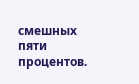смешных пяти процентов.